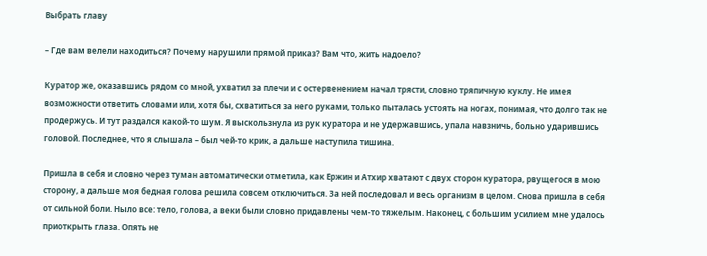Выбрать главу

– Где вам велели находиться? Почему нарушили прямой приказ? Вам что, жить надоело?

Куратор же, оказавшись рядом со мной, ухватил за плечи и с остервенением начал трясти, словно тряпичную куклу. Не имея возможности ответить словами или, хотя бы, схватиться за него руками, только пыталась устоять на ногах, понимая, что долго так не продержусь. И тут раздался какой-то шум. Я выскользнула из рук куратора и не удержавшись, упала навзничь, больно ударившись головой. Последнее, что я слышала – был чей-то крик, а дальше наступила тишина.

Пришла в себя и словно через туман автоматически отметила, как Ержин и Атхир хватают с двух сторон куратора, рвущегося в мою сторону, а дальше моя бедная голова решила совсем отключиться. За ней последовал и весь организм в целом. Снова пришла в себя от сильной боли. Ныло все: тело, голова, а веки были словно придавлены чем-то тяжелым. Наконец, с большим усилием мне удалось приоткрыть глаза. Опять не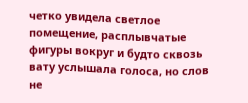четко увидела светлое помещение, расплывчатые фигуры вокруг и будто сквозь вату услышала голоса, но слов не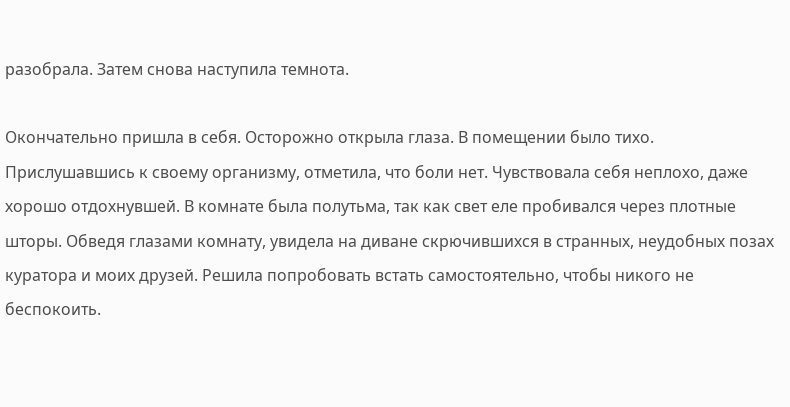разобрала. Затем снова наступила темнота.

Окончательно пришла в себя. Осторожно открыла глаза. В помещении было тихо. Прислушавшись к своему организму, отметила, что боли нет. Чувствовала себя неплохо, даже хорошо отдохнувшей. В комнате была полутьма, так как свет еле пробивался через плотные шторы. Обведя глазами комнату, увидела на диване скрючившихся в странных, неудобных позах куратора и моих друзей. Решила попробовать встать самостоятельно, чтобы никого не беспокоить.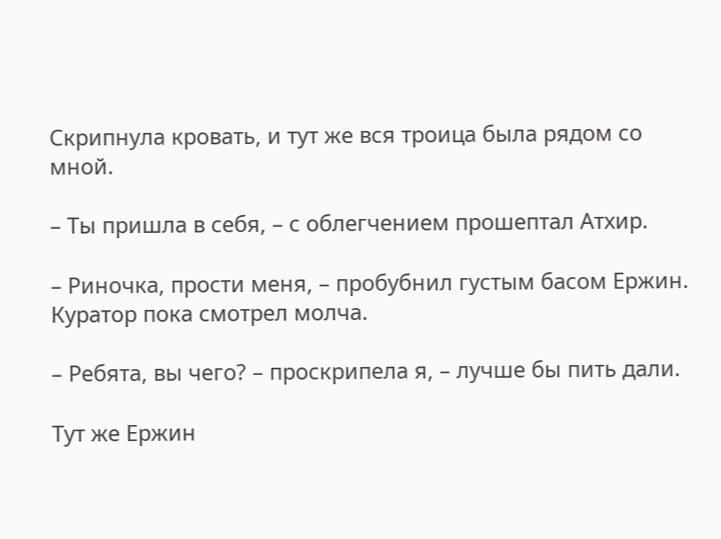Скрипнула кровать, и тут же вся троица была рядом со мной.

– Ты пришла в себя, – с облегчением прошептал Атхир.

– Риночка, прости меня, – пробубнил густым басом Ержин. Куратор пока смотрел молча.

– Ребята, вы чего? – проскрипела я, – лучше бы пить дали.

Тут же Ержин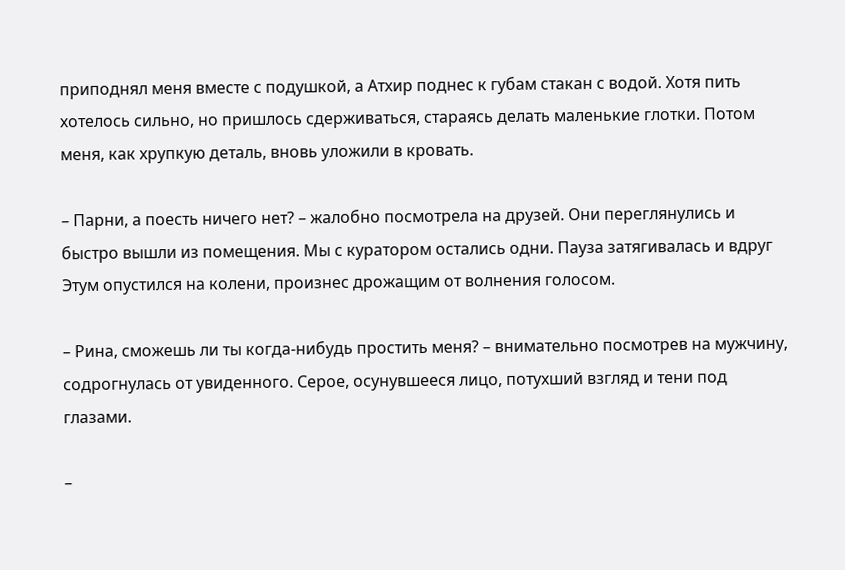приподнял меня вместе с подушкой, а Атхир поднес к губам стакан с водой. Хотя пить хотелось сильно, но пришлось сдерживаться, стараясь делать маленькие глотки. Потом меня, как хрупкую деталь, вновь уложили в кровать.

– Парни, а поесть ничего нет? – жалобно посмотрела на друзей. Они переглянулись и быстро вышли из помещения. Мы с куратором остались одни. Пауза затягивалась и вдруг Этум опустился на колени, произнес дрожащим от волнения голосом.

– Рина, сможешь ли ты когда-нибудь простить меня? – внимательно посмотрев на мужчину, содрогнулась от увиденного. Серое, осунувшееся лицо, потухший взгляд и тени под глазами.

–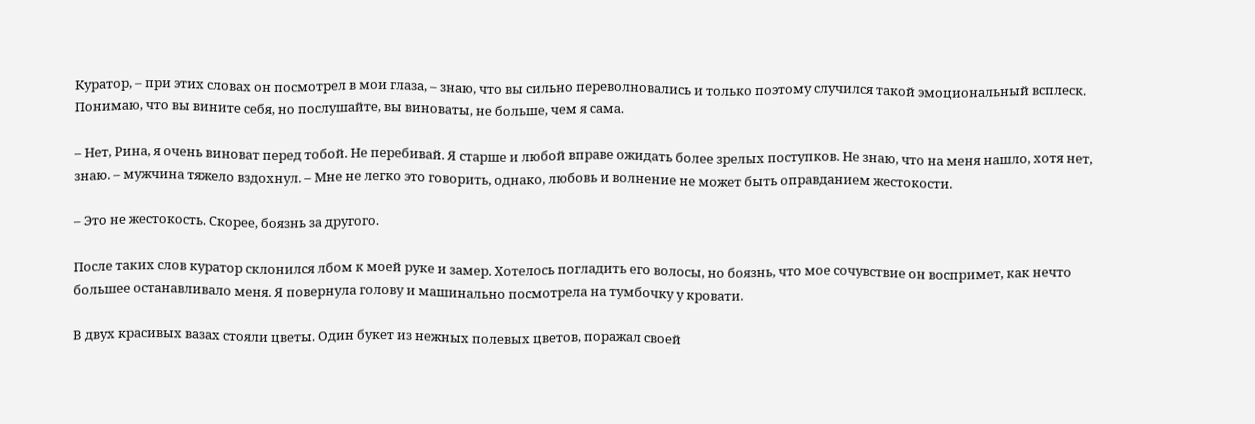Куратор, – при этих словах он посмотрел в мои глаза, – знаю, что вы сильно переволновались и только поэтому случился такой эмоциональный всплеск. Понимаю, что вы вините себя, но послушайте, вы виноваты, не больше, чем я сама.

– Нет, Рина, я очень виноват перед тобой. Не перебивай. Я старше и любой вправе ожидать более зрелых поступков. Не знаю, что на меня нашло, хотя нет, знаю. – мужчина тяжело вздохнул. – Мне не легко это говорить, однако, любовь и волнение не может быть оправданием жестокости.

– Это не жестокость. Скорее, боязнь за другого.

После таких слов куратор склонился лбом к моей руке и замер. Хотелось погладить его волосы, но боязнь, что мое сочувствие он воспримет, как нечто большее останавливало меня. Я повернула голову и машинально посмотрела на тумбочку у кровати.

В двух красивых вазах стояли цветы. Один букет из нежных полевых цветов, поражал своей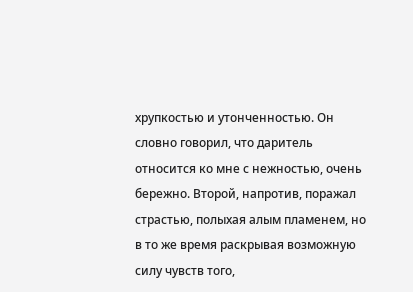хрупкостью и утонченностью. Он словно говорил, что даритель относится ко мне с нежностью, очень бережно. Второй, напротив, поражал страстью, полыхая алым пламенем, но в то же время раскрывая возможную силу чувств того,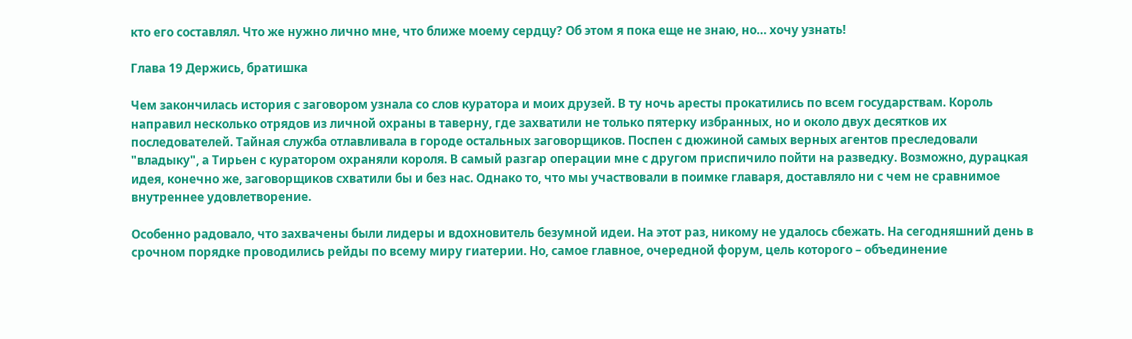кто его составлял. Что же нужно лично мне, что ближе моему сердцу? Об этом я пока еще не знаю, но… хочу узнать!

Глава 19 Держись, братишка

Чем закончилась история с заговором узнала со слов куратора и моих друзей. В ту ночь аресты прокатились по всем государствам. Король направил несколько отрядов из личной охраны в таверну, где захватили не только пятерку избранных, но и около двух десятков их последователей. Тайная служба отлавливала в городе остальных заговорщиков. Поспен с дюжиной самых верных агентов преследовали "владыку", а Тирьен с куратором охраняли короля. В самый разгар операции мне с другом приспичило пойти на разведку. Возможно, дурацкая идея, конечно же, заговорщиков схватили бы и без нас. Однако то, что мы участвовали в поимке главаря, доставляло ни с чем не сравнимое внутреннее удовлетворение.

Особенно радовало, что захвачены были лидеры и вдохновитель безумной идеи. На этот раз, никому не удалось сбежать. На сегодняшний день в срочном порядке проводились рейды по всему миру гиатерии. Но, самое главное, очередной форум, цель которого – объединение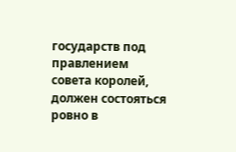государств под правлением совета королей, должен состояться ровно в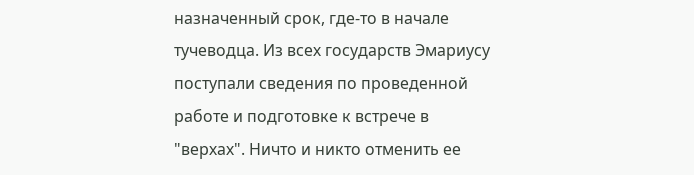назначенный срок, где-то в начале тучеводца. Из всех государств Эмариусу поступали сведения по проведенной работе и подготовке к встрече в "верхах". Ничто и никто отменить ее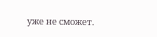уже не сможет.